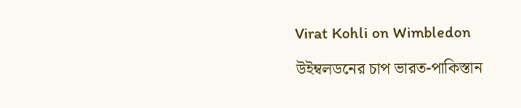Virat Kohli on Wimbledon

উইম্বলডনের চাপ ভারত-পাকিস্তান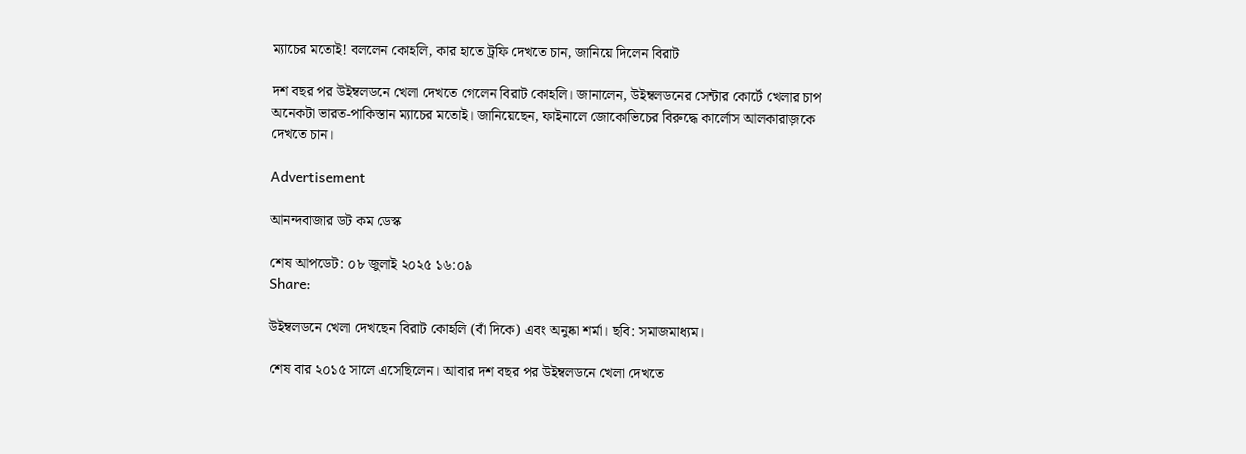ম্যাচের মতোই! বললেন কোহলি, কার হাতে ট্রফি দেখতে চান, জানিয়ে দিলেন বিরাট

দশ বছর পর উইম্বলডনে খেলা দেখতে গেলেন বিরাট কোহলি। জানালেন, উইম্বলডনের সেন্টার কোর্টে খেলার চাপ অনেকটা ভারত-পাকিস্তান ম্যাচের মতোই। জানিয়েছেন, ফাইনালে জোকোভিচের বিরুদ্ধে কার্লোস আলকারাজ়‌কে দেখতে চান।

Advertisement

আনন্দবাজার ডট কম ডেস্ক

শেষ আপডেট: ০৮ জুলাই ২০২৫ ১৬:০৯
Share:

উইম্বলডনে খেলা দেখছেন বিরাট কোহলি (বাঁ দিকে) এবং অনুষ্কা শর্মা। ছবি: সমাজমাধ্যম।

শেষ বার ২০১৫ সালে এসেছিলেন। আবার দশ বছর পর উইম্বলডনে খেলা দেখতে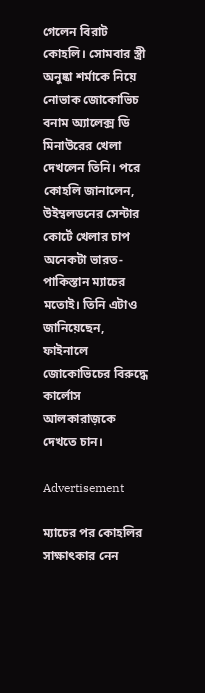গেলেন বিরাট কোহলি। সোমবার স্ত্রী অনুষ্কা শর্মাকে নিয়ে নোভাক জোকোভিচ বনাম অ্যালেক্স ডি মিনাউরের খেলা দেখলেন তিনি। পরে কোহলি জানালেন, উইম্বলডনের সেন্টার কোর্টে খেলার চাপ অনেকটা ভারত-পাকিস্তান ম্যাচের মতোই। তিনি এটাও জানিয়েছেন, ফাইনালে জোকোভিচের বিরুদ্ধে কার্লোস আলকারাজ়‌কে দেখতে চান।

Advertisement

ম্যাচের পর কোহলির সাক্ষাৎকার নেন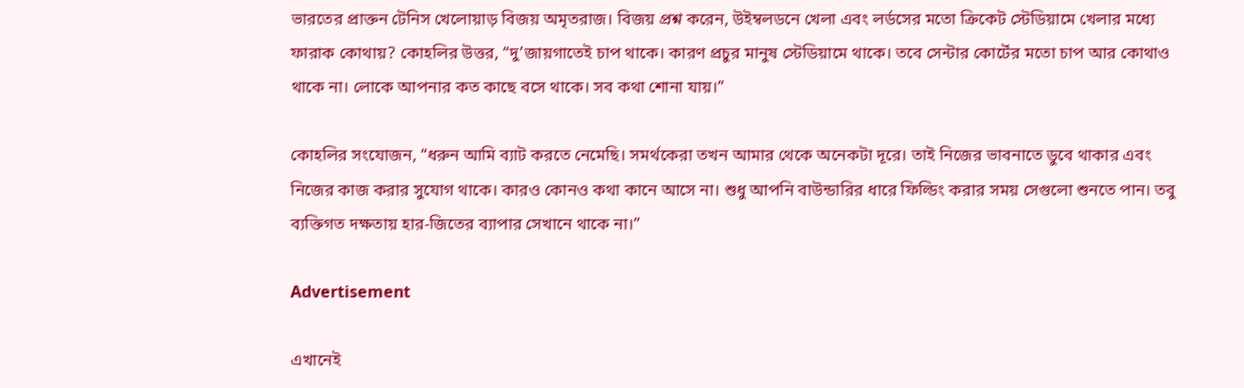ভারতের প্রাক্তন টেনিস খেলোয়াড় বিজয় অমৃতরাজ। বিজয় প্রশ্ন করেন, উইম্বলডনে খেলা এবং লর্ডসের মতো ক্রিকেট স্টেডিয়ামে খেলার মধ্যে ফারাক কোথায়? কোহলির উত্তর, “দু’জায়গাতেই চাপ থাকে। কারণ প্রচুর মানুষ স্টেডিয়ামে থাকে। তবে সেন্টার কোর্টের মতো চাপ আর কোথাও থাকে না। লোকে আপনার কত কাছে বসে থাকে। সব কথা শোনা যায়।”

কোহলির সংযোজন, “ধরুন আমি ব্যাট করতে নেমেছি। সমর্থকেরা তখন আমার থেকে অনেকটা দূরে। তাই নিজের ভাবনাতে ডুবে থাকার এবং নিজের কাজ করার সুযোগ থাকে। কারও কোনও কথা কানে আসে না। শুধু আপনি বাউন্ডারির ধারে ফিল্ডিং করার সময় সেগুলো শুনতে পান। তবু ব্যক্তিগত দক্ষতায় হার-জিতের ব্যাপার সেখানে থাকে না।”

Advertisement

এখানেই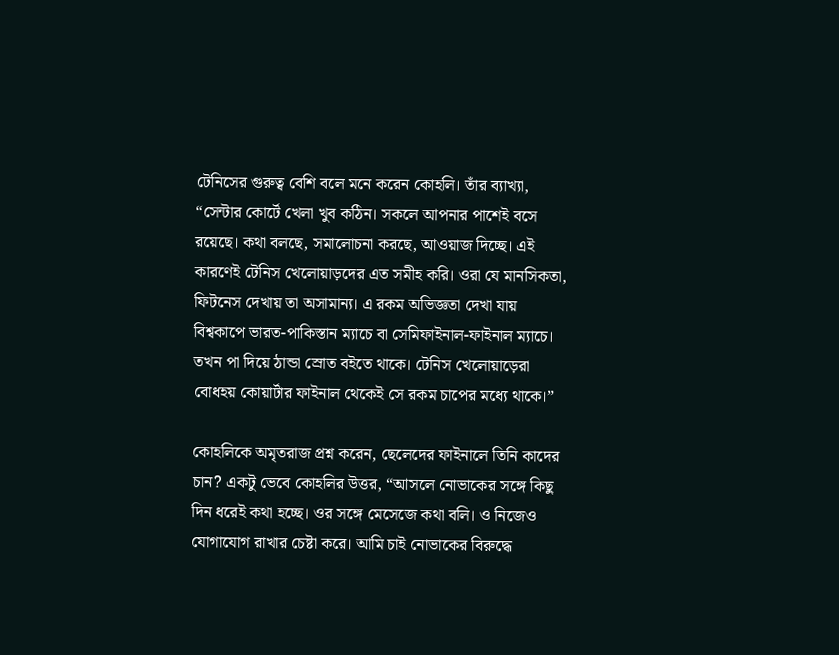টেনিসের গুরুত্ব বেশি বলে মনে করেন কোহলি। তাঁর ব্যাখ্যা, “সেন্টার কোর্টে খেলা খুব কঠিন। সকলে আপনার পাশেই বসে রয়েছে। কথা বলছে, সমালোচনা করছে, আওয়াজ দিচ্ছে। এই কারণেই টেনিস খেলোয়াড়দের এত সমীহ করি। ওরা যে মানসিকতা, ফিটনেস দেখায় তা অসামান্য। এ রকম অভিজ্ঞতা দেখা যায় বিশ্বকাপে ভারত-পাকিস্তান ম্যাচে বা সেমিফাইনাল-ফাইনাল ম্যাচে। তখন পা দিয়ে ঠান্ডা স্রোত বইতে থাকে। টেনিস খেলোয়াড়েরা বোধহয় কোয়ার্টার ফাইনাল থেকেই সে রকম চাপের মধ্যে থাকে।”

কোহলিকে অমৃতরাজ প্রশ্ন করেন, ছেলেদের ফাইনালে তিনি কাদের চান? একটু ভেবে কোহলির উত্তর, “আসলে নোভাকের সঙ্গে কিছু দিন ধরেই কথা হচ্ছে। ওর সঙ্গে মেসেজে কথা বলি। ও নিজেও যোগাযোগ রাখার চেষ্টা করে। আমি চাই নোভাকের বিরুদ্ধে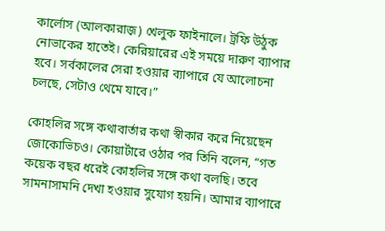কার্লোস (আলকারাজ়) খেলুক ফাইনালে। ট্রফি উঠুক নোভাকের হাতেই। কেরিয়ারের এই সময়ে দারুণ ব্যাপার হবে। সর্বকালের সেরা হওয়ার ব্যাপারে যে আলোচনা চলছে, সেটাও থেমে যাবে।”

কোহলির সঙ্গে কথাবার্তার কথা স্বীকার করে নিয়েছেন জোকোভিচও। কোয়ার্টারে ওঠার পর তিনি বলেন, “গত কয়েক বছর ধরেই কোহলির সঙ্গে কথা বলছি। তবে সামনাসামনি দেখা হওয়ার সুযোগ হয়নি। আমার ব্যাপারে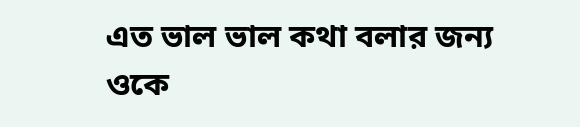এত ভাল ভাল কথা বলার জন্য ওকে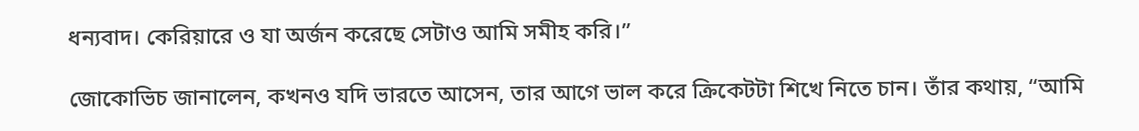ধন্যবাদ। কেরিয়ারে ও যা অর্জন করেছে সেটাও আমি সমীহ করি।”

জোকোভিচ জানালেন, কখনও যদি ভারতে আসেন, তার আগে ভাল করে ক্রিকেটটা শিখে নিতে চান। তাঁর কথায়, “আমি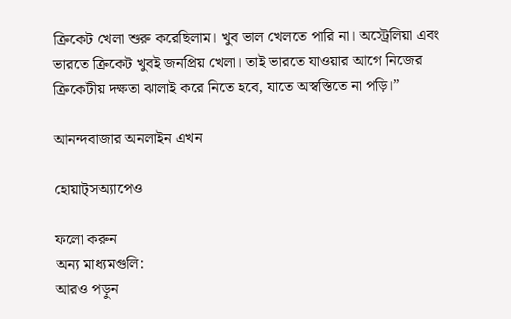ক্রিকেট খেলা শুরু করেছিলাম। খুব ভাল খেলতে পারি না। অস্ট্রেলিয়া এবং ভারতে ক্রিকেট খুবই জনপ্রিয় খেলা। তাই ভারতে যাওয়ার আগে নিজের ক্রিকেটীয় দক্ষতা ঝালাই করে নিতে হবে, যাতে অস্বস্তিতে না পড়ি।”

আনন্দবাজার অনলাইন এখন

হোয়াট্‌সঅ্যাপেও

ফলো করুন
অন্য মাধ্যমগুলি:
আরও পড়ুন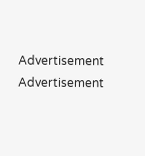Advertisement
Advertisement